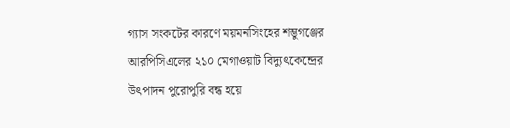গ্যাস সংকটের কারণে ময়মনসিংহের শম্ভুগঞ্জের আরপিসিএলের ২১০ মেগাওয়াট বিদ্যুৎকেন্দ্রের উৎপাদন পুরোপুরি বন্ধ হয়ে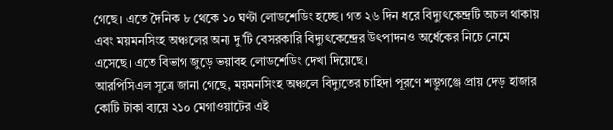গেছে। এতে দৈনিক ৮ থেকে ১০ ঘণ্টা লোডশেডিং হচ্ছে। গত ২৬ দিন ধরে বিদ্যুৎকেন্দ্রটি অচল থাকায় এবং ময়মনসিংহ অঞ্চলের অন্য দু’টি বেসরকারি বিদ্যুৎকেন্দ্রের উৎপাদনও অর্ধেকের নিচে নেমে এসেছে। এতে বিভাগ জুড়ে ভয়াবহ লোডশেডিং দেখা দিয়েছে।
আরপিসিএল সূত্রে জানা গেছে, ময়মনসিংহ অঞ্চলে বিদ্যুতের চাহিদা পূরণে শম্ভুগঞ্জে প্রায় দেড় হাজার কোটি টাকা ব্যয়ে ২১০ মেগাওয়াটের এই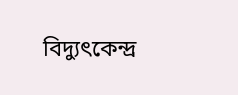বিদ্যুৎকেন্দ্র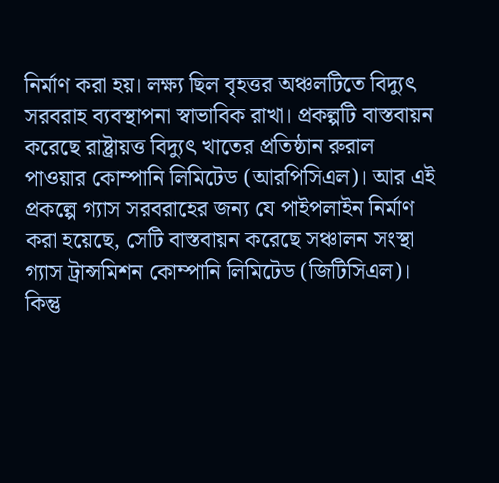নির্মাণ করা হয়। লক্ষ্য ছিল বৃহত্তর অঞ্চলটিতে বিদ্যুৎ সরবরাহ ব্যবস্থাপনা স্বাভাবিক রাখা। প্রকল্পটি বাস্তবায়ন করেছে রাষ্ট্রায়ত্ত বিদ্যুৎ খাতের প্রতিষ্ঠান রুরাল পাওয়ার কোম্পানি লিমিটেড (আরপিসিএল)। আর এই প্রকল্পে গ্যাস সরবরাহের জন্য যে পাইপলাইন নির্মাণ করা হয়েছে, সেটি বাস্তবায়ন করেছে সঞ্চালন সংস্থা গ্যাস ট্রান্সমিশন কোম্পানি লিমিটেড (জিটিসিএল)। কিন্তু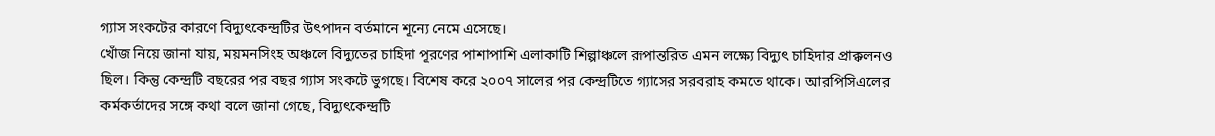গ্যাস সংকটের কারণে বিদ্যুৎকেন্দ্রটির উৎপাদন বর্তমানে শূন্যে নেমে এসেছে।
খোঁজ নিয়ে জানা যায়, ময়মনসিংহ অঞ্চলে বিদ্যুতের চাহিদা পূরণের পাশাপাশি এলাকাটি শিল্পাঞ্চলে রূপান্তরিত এমন লক্ষ্যে বিদ্যুৎ চাহিদার প্রাক্কলনও ছিল। কিন্তু কেন্দ্রটি বছরের পর বছর গ্যাস সংকটে ভুগছে। বিশেষ করে ২০০৭ সালের পর কেন্দ্রটিতে গ্যাসের সরবরাহ কমতে থাকে। আরপিসিএলের কর্মকর্তাদের সঙ্গে কথা বলে জানা গেছে, বিদ্যুৎকেন্দ্রটি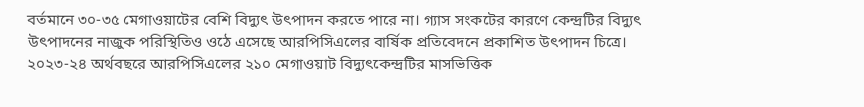বর্তমানে ৩০-৩৫ মেগাওয়াটের বেশি বিদ্যুৎ উৎপাদন করতে পারে না। গ্যাস সংকটের কারণে কেন্দ্রটির বিদ্যুৎ উৎপাদনের নাজুক পরিস্থিতিও ওঠে এসেছে আরপিসিএলের বার্ষিক প্রতিবেদনে প্রকাশিত উৎপাদন চিত্রে।
২০২৩-২৪ অর্থবছরে আরপিসিএলের ২১০ মেগাওয়াট বিদ্যুৎকেন্দ্রটির মাসভিত্তিক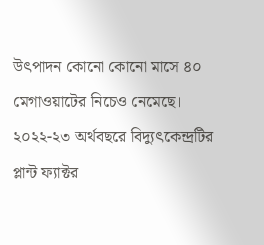উৎপাদন কোনো কোনো মাসে ৪০ মেগাওয়াটের নিচেও নেমেছে। ২০২২-২৩ অর্থবছরে বিদ্যুৎকেন্দ্রটির প্লান্ট ফ্যাক্টর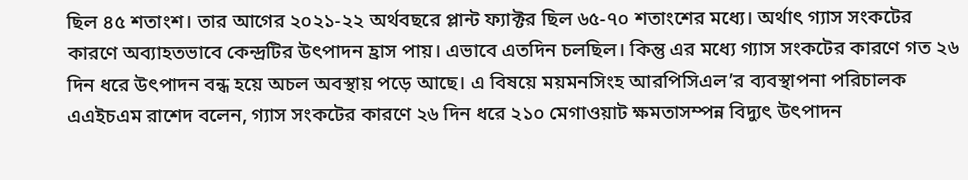ছিল ৪৫ শতাংশ। তার আগের ২০২১-২২ অর্থবছরে প্লান্ট ফ্যাক্টর ছিল ৬৫-৭০ শতাংশের মধ্যে। অর্থাৎ গ্যাস সংকটের কারণে অব্যাহতভাবে কেন্দ্রটির উৎপাদন হ্রাস পায়। এভাবে এতদিন চলছিল। কিন্তু এর মধ্যে গ্যাস সংকটের কারণে গত ২৬ দিন ধরে উৎপাদন বন্ধ হয়ে অচল অবস্থায় পড়ে আছে। এ বিষয়ে ময়মনসিংহ আরপিসিএল’র ব্যবস্থাপনা পরিচালক এএইচএম রাশেদ বলেন, গ্যাস সংকটের কারণে ২৬ দিন ধরে ২১০ মেগাওয়াট ক্ষমতাসম্পন্ন বিদ্যুৎ উৎপাদন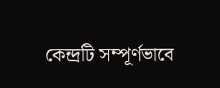কেন্দ্রটি সম্পূর্ণভাবে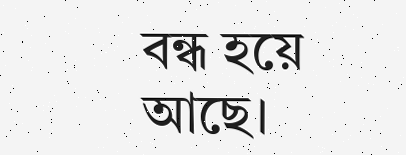বন্ধ হয়ে আছে।